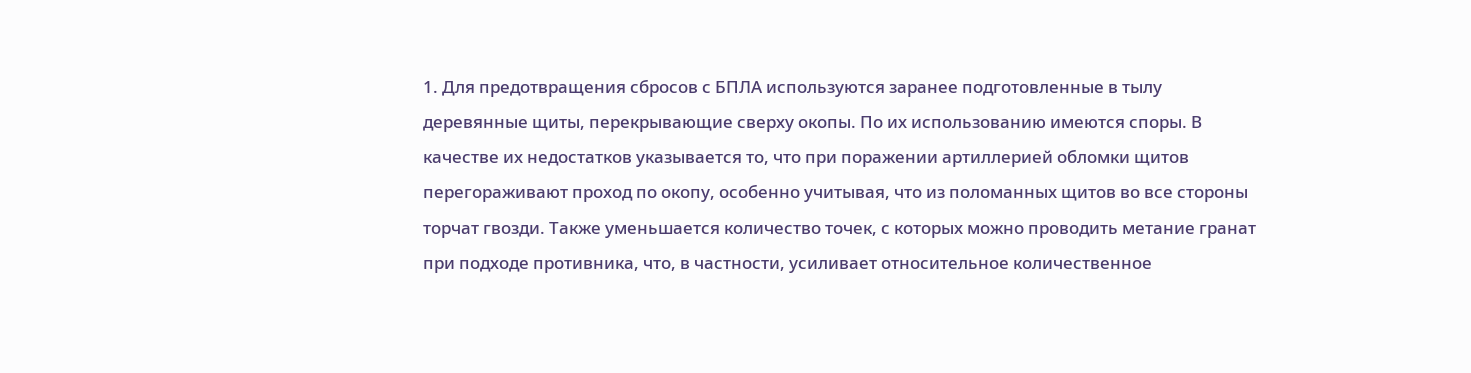1. Для предотвращения сбросов с БПЛА используются заранее подготовленные в тылу деревянные щиты, перекрывающие сверху окопы. По их использованию имеются споры. В качестве их недостатков указывается то, что при поражении артиллерией обломки щитов перегораживают проход по окопу, особенно учитывая, что из поломанных щитов во все стороны торчат гвозди. Также уменьшается количество точек, с которых можно проводить метание гранат при подходе противника, что, в частности, усиливает относительное количественное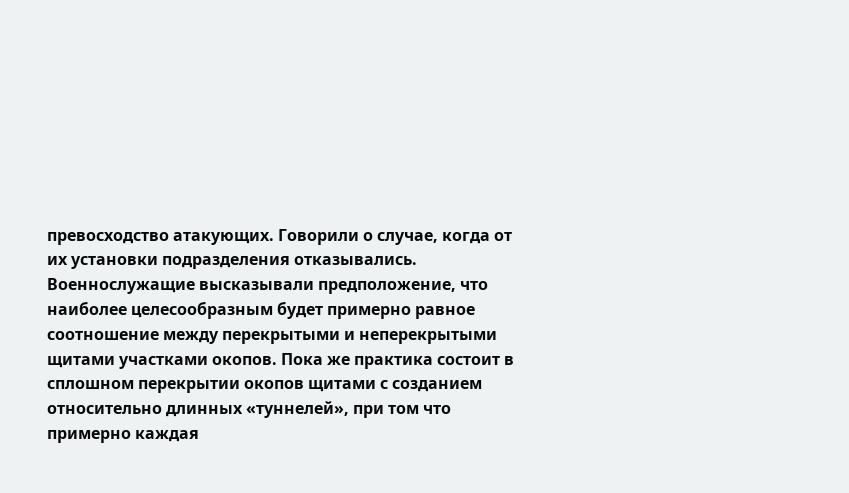превосходство атакующих. Говорили о случае, когда от их установки подразделения отказывались. Военнослужащие высказывали предположение, что наиболее целесообразным будет примерно равное соотношение между перекрытыми и неперекрытыми щитами участками окопов. Пока же практика состоит в сплошном перекрытии окопов щитами с созданием относительно длинных «туннелей», при том что примерно каждая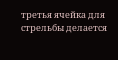третья ячейка для стрельбы делается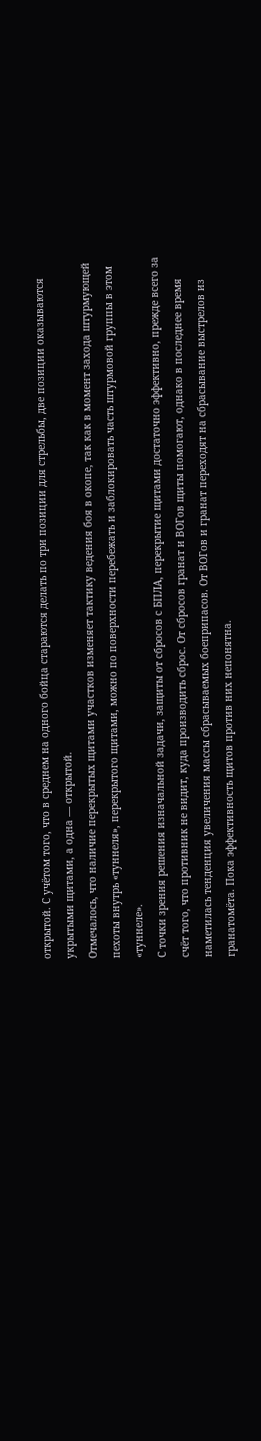открытой. С учётом того, что в среднем на одного бойца стараются делать по три позиции для стрельбы, две позиции оказываются укрытыми щитами, а одна — открытой.
Отмечалось, что наличие перекрытых щитами участков изменяет тактику ведения боя в окопе, так как в момент захода штурмующей пехоты внутрь «туннеля», перекрытого щитами, можно по поверхности перебежать и заблокировать часть штурмовой группы в этом «туннеле».
С точки зрения решения изначальной задачи, защиты от сбросов с БПЛА, перекрытие щитами достаточно эффективно, прежде всего за счёт того, что противник не видит, куда производить сброс. От сбросов гранат и ВОГов щиты помогают, однако в последнее время наметилась тенденция увеличения массы сбрасываемых боеприпасов. От ВОГов и гранат переходят на сбрасывание выстрелов из гранатомёта. Пока эффективность щитов против них непонятна.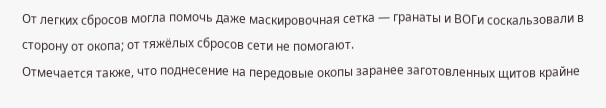От легких сбросов могла помочь даже маскировочная сетка — гранаты и ВОГи соскальзовали в сторону от окопа; от тяжёлых сбросов сети не помогают.
Отмечается также, что поднесение на передовые окопы заранее заготовленных щитов крайне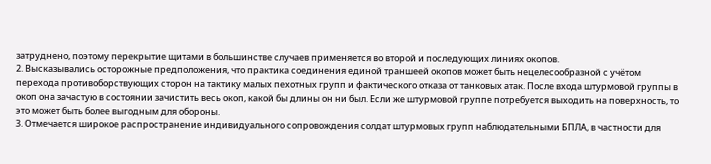затруднено, поэтому перекрытие щитами в большинстве случаев применяется во второй и последующих линиях окопов.
2. Высказывались осторожные предположения, что практика соединения единой траншеей окопов может быть нецелесообразной с учётом перехода противоборствующих сторон на тактику малых пехотных групп и фактического отказа от танковых атак. После входа штурмовой группы в окоп она зачастую в состоянии зачистить весь окоп, какой бы длины он ни был. Если же штурмовой группе потребуется выходить на поверхность, то это может быть более выгодным для обороны.
3. Отмечается широкое распространение индивидуального сопровождения солдат штурмовых групп наблюдательными БПЛА, в частности для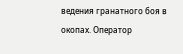ведения гранатного боя в окопах. Оператор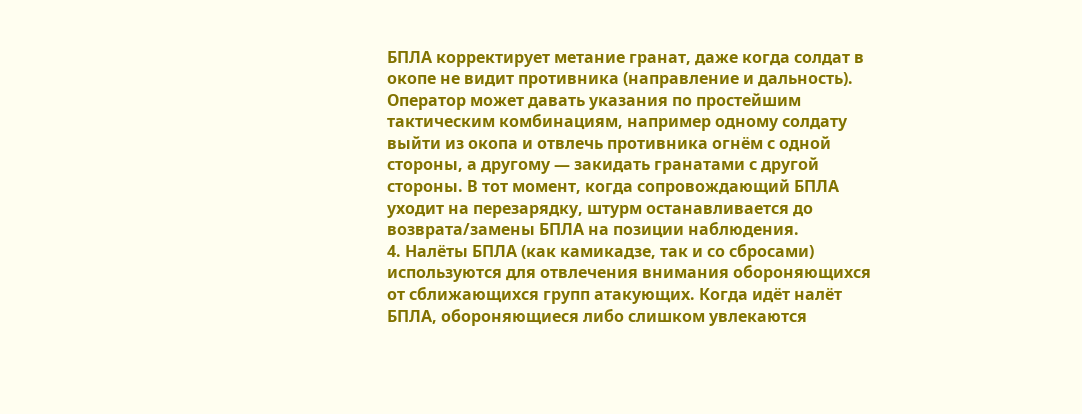БПЛА корректирует метание гранат, даже когда солдат в окопе не видит противника (направление и дальность). Оператор может давать указания по простейшим тактическим комбинациям, например одному солдату выйти из окопа и отвлечь противника огнём с одной стороны, а другому — закидать гранатами с другой стороны. В тот момент, когда сопровождающий БПЛА уходит на перезарядку, штурм останавливается до возврата/замены БПЛА на позиции наблюдения.
4. Налёты БПЛА (как камикадзе, так и со сбросами) используются для отвлечения внимания обороняющихся от сближающихся групп атакующих. Когда идёт налёт БПЛА, обороняющиеся либо слишком увлекаются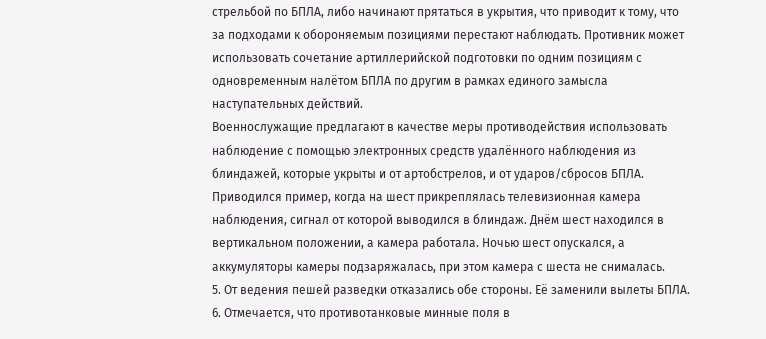стрельбой по БПЛА, либо начинают прятаться в укрытия, что приводит к тому, что за подходами к обороняемым позициями перестают наблюдать. Противник может использовать сочетание артиллерийской подготовки по одним позициям с одновременным налётом БПЛА по другим в рамках единого замысла наступательных действий.
Военнослужащие предлагают в качестве меры противодействия использовать наблюдение с помощью электронных средств удалённого наблюдения из блиндажей, которые укрыты и от артобстрелов, и от ударов/сбросов БПЛА. Приводился пример, когда на шест прикреплялась телевизионная камера наблюдения, сигнал от которой выводился в блиндаж. Днём шест находился в вертикальном положении, а камера работала. Ночью шест опускался, а аккумуляторы камеры подзаряжалась, при этом камера с шеста не снималась.
5. От ведения пешей разведки отказались обе стороны. Её заменили вылеты БПЛА.
6. Отмечается, что противотанковые минные поля в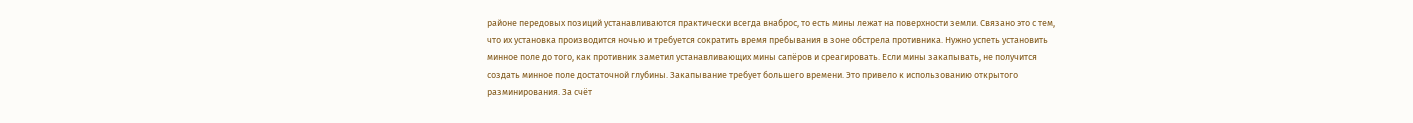районе передовых позиций устанавливаются практически всегда внаброс, то есть мины лежат на поверхности земли. Связано это с тем, что их установка производится ночью и требуется сократить время пребывания в зоне обстрела противника. Нужно успеть установить минное поле до того, как противник заметил устанавливающих мины сапёров и среагировать. Если мины закапывать, не получится создать минное поле достаточной глубины. Закапывание требует большего времени. Это привело к использованию открытого разминирования. За счёт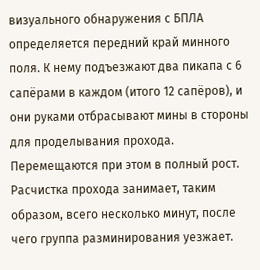визуального обнаружения с БПЛА определяется передний край минного поля. К нему подъезжают два пикапа с 6 сапёрами в каждом (итого 12 сапёров), и они руками отбрасывают мины в стороны для проделывания прохода. Перемещаются при этом в полный рост. Расчистка прохода занимает, таким образом, всего несколько минут, после чего группа разминирования уезжает.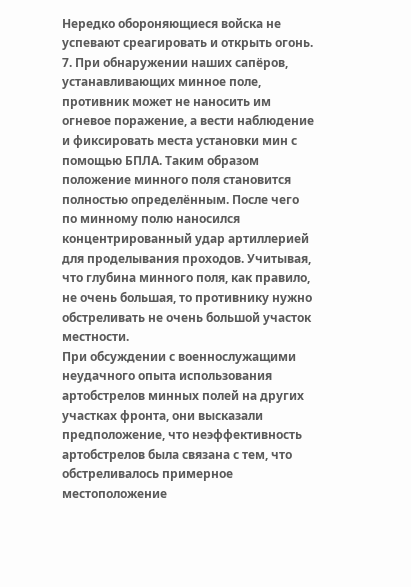Нередко обороняющиеся войска не успевают среагировать и открыть огонь.
7. При обнаружении наших сапёров, устанавливающих минное поле, противник может не наносить им огневое поражение, а вести наблюдение и фиксировать места установки мин с помощью БПЛА. Таким образом положение минного поля становится полностью определённым. После чего по минному полю наносился концентрированный удар артиллерией для проделывания проходов. Учитывая, что глубина минного поля, как правило, не очень большая, то противнику нужно обстреливать не очень большой участок местности.
При обсуждении с военнослужащими неудачного опыта использования артобстрелов минных полей на других участках фронта, они высказали предположение, что неэффективность артобстрелов была связана с тем, что обстреливалось примерное местоположение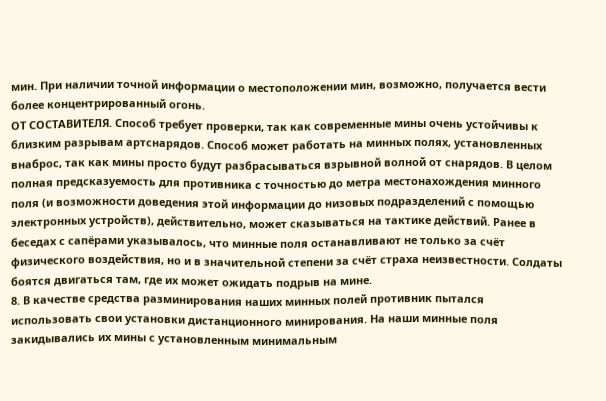мин. При наличии точной информации о местоположении мин, возможно, получается вести более концентрированный огонь.
ОТ СОСТАВИТЕЛЯ. Способ требует проверки, так как современные мины очень устойчивы к близким разрывам артснарядов. Способ может работать на минных полях, установленных внаброс, так как мины просто будут разбрасываться взрывной волной от снарядов. В целом полная предсказуемость для противника с точностью до метра местонахождения минного поля (и возможности доведения этой информации до низовых подразделений с помощью электронных устройств), действительно, может сказываться на тактике действий. Ранее в беседах с сапёрами указывалось, что минные поля останавливают не только за счёт физического воздействия, но и в значительной степени за счёт страха неизвестности. Солдаты боятся двигаться там, где их может ожидать подрыв на мине.
8. В качестве средства разминирования наших минных полей противник пытался использовать свои установки дистанционного минирования. На наши минные поля закидывались их мины с установленным минимальным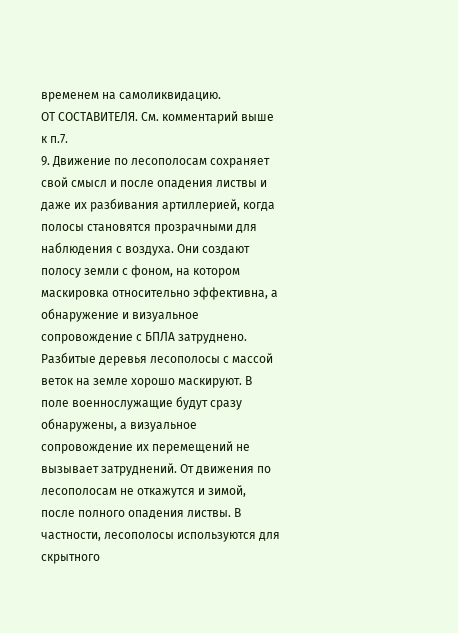временем на самоликвидацию.
ОТ СОСТАВИТЕЛЯ. См. комментарий выше к п.7.
9. Движение по лесополосам сохраняет свой смысл и после опадения листвы и даже их разбивания артиллерией, когда полосы становятся прозрачными для наблюдения с воздуха. Они создают полосу земли с фоном, на котором маскировка относительно эффективна, а обнаружение и визуальное сопровождение с БПЛА затруднено. Разбитые деревья лесополосы с массой веток на земле хорошо маскируют. В поле военнослужащие будут сразу обнаружены, а визуальное сопровождение их перемещений не вызывает затруднений. От движения по лесополосам не откажутся и зимой, после полного опадения листвы. В частности, лесополосы используются для скрытного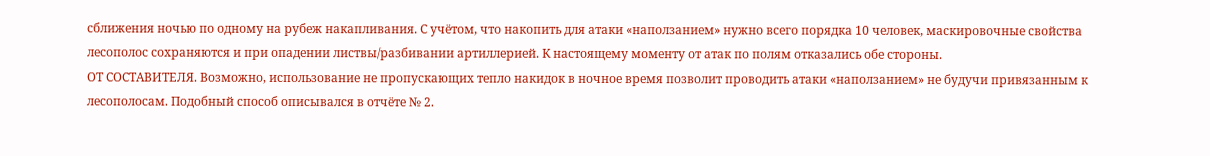сближения ночью по одному на рубеж накапливания. С учётом, что накопить для атаки «наползанием» нужно всего порядка 10 человек, маскировочные свойства лесополос сохраняются и при опадении листвы/разбивании артиллерией. К настоящему моменту от атак по полям отказались обе стороны.
ОТ СОСТАВИТЕЛЯ. Возможно, использование не пропускающих тепло накидок в ночное время позволит проводить атаки «наползанием» не будучи привязанным к лесополосам. Подобный способ описывался в отчёте № 2.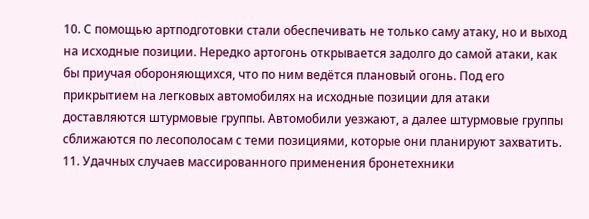10. С помощью артподготовки стали обеспечивать не только саму атаку, но и выход на исходные позиции. Нередко артогонь открывается задолго до самой атаки, как бы приучая обороняющихся, что по ним ведётся плановый огонь. Под его прикрытием на легковых автомобилях на исходные позиции для атаки доставляются штурмовые группы. Автомобили уезжают, а далее штурмовые группы сближаются по лесополосам с теми позициями, которые они планируют захватить.
11. Удачных случаев массированного применения бронетехники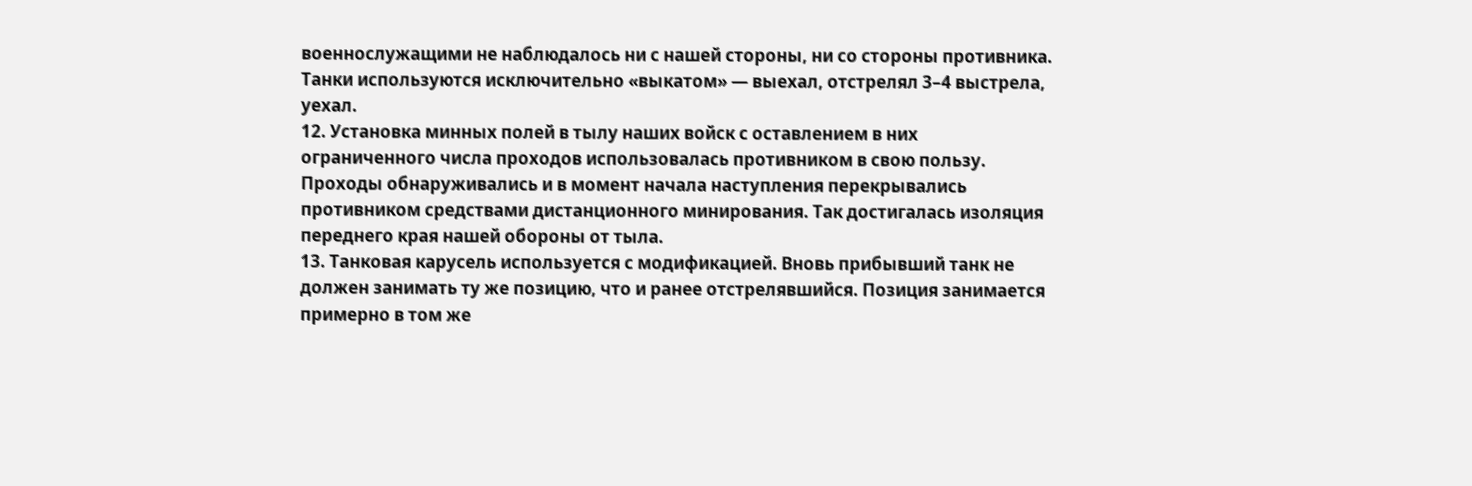военнослужащими не наблюдалось ни с нашей стороны, ни со стороны противника. Танки используются исключительно «выкатом» — выехал, отстрелял 3–4 выстрела, уехал.
12. Установка минных полей в тылу наших войск с оставлением в них ограниченного числа проходов использовалась противником в свою пользу. Проходы обнаруживались и в момент начала наступления перекрывались противником средствами дистанционного минирования. Так достигалась изоляция переднего края нашей обороны от тыла.
13. Танковая карусель используется с модификацией. Вновь прибывший танк не должен занимать ту же позицию, что и ранее отстрелявшийся. Позиция занимается примерно в том же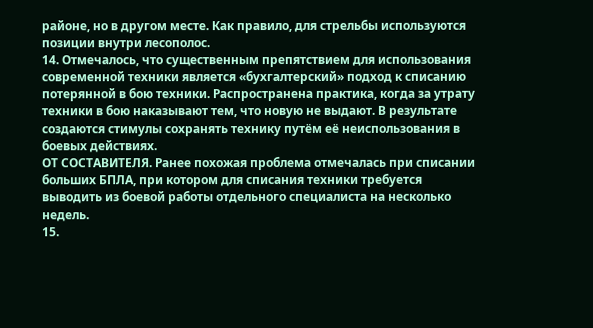районе, но в другом месте. Как правило, для стрельбы используются позиции внутри лесополос.
14. Отмечалось, что существенным препятствием для использования современной техники является «бухгалтерский» подход к списанию потерянной в бою техники. Распространена практика, когда за утрату техники в бою наказывают тем, что новую не выдают. В результате создаются стимулы сохранять технику путём её неиспользования в боевых действиях.
ОТ СОСТАВИТЕЛЯ. Ранее похожая проблема отмечалась при списании больших БПЛА, при котором для списания техники требуется выводить из боевой работы отдельного специалиста на несколько недель.
15.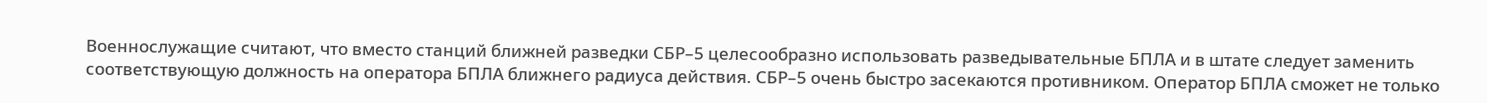Военнослужащие считают, что вместо станций ближней разведки СБР–5 целесообразно использовать разведывательные БПЛА и в штате следует заменить соответствующую должность на оператора БПЛА ближнего радиуса действия. СБР–5 очень быстро засекаются противником. Оператор БПЛА сможет не только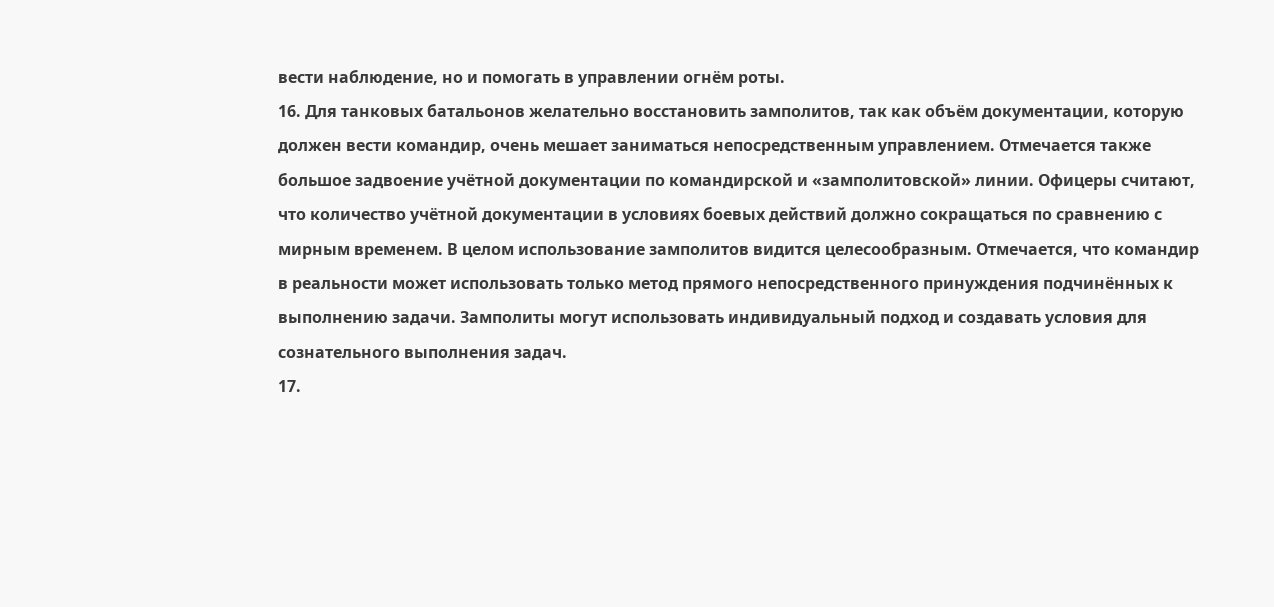вести наблюдение, но и помогать в управлении огнём роты.
16. Для танковых батальонов желательно восстановить замполитов, так как объём документации, которую должен вести командир, очень мешает заниматься непосредственным управлением. Отмечается также большое задвоение учётной документации по командирской и «замполитовской» линии. Офицеры считают, что количество учётной документации в условиях боевых действий должно сокращаться по сравнению с мирным временем. В целом использование замполитов видится целесообразным. Отмечается, что командир в реальности может использовать только метод прямого непосредственного принуждения подчинённых к выполнению задачи. Замполиты могут использовать индивидуальный подход и создавать условия для сознательного выполнения задач.
17.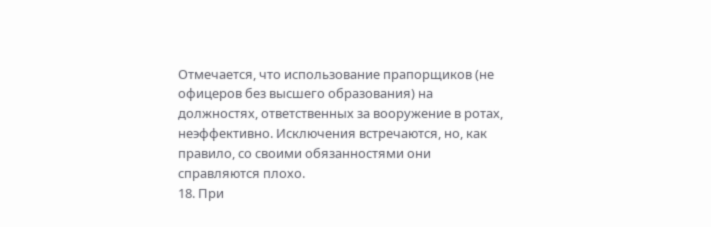Отмечается, что использование прапорщиков (не офицеров без высшего образования) на должностях, ответственных за вооружение в ротах, неэффективно. Исключения встречаются, но, как правило, со своими обязанностями они справляются плохо.
18. При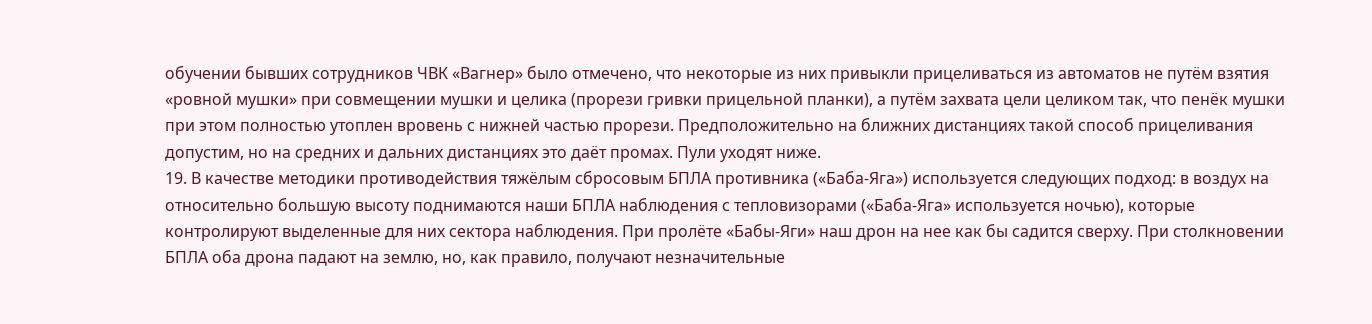обучении бывших сотрудников ЧВК «Вагнер» было отмечено, что некоторые из них привыкли прицеливаться из автоматов не путём взятия «ровной мушки» при совмещении мушки и целика (прорези гривки прицельной планки), а путём захвата цели целиком так, что пенёк мушки при этом полностью утоплен вровень с нижней частью прорези. Предположительно на ближних дистанциях такой способ прицеливания допустим, но на средних и дальних дистанциях это даёт промах. Пули уходят ниже.
19. В качестве методики противодействия тяжёлым сбросовым БПЛА противника («Баба-Яга») используется следующих подход: в воздух на относительно большую высоту поднимаются наши БПЛА наблюдения с тепловизорами («Баба-Яга» используется ночью), которые контролируют выделенные для них сектора наблюдения. При пролёте «Бабы-Яги» наш дрон на нее как бы садится сверху. При столкновении БПЛА оба дрона падают на землю, но, как правило, получают незначительные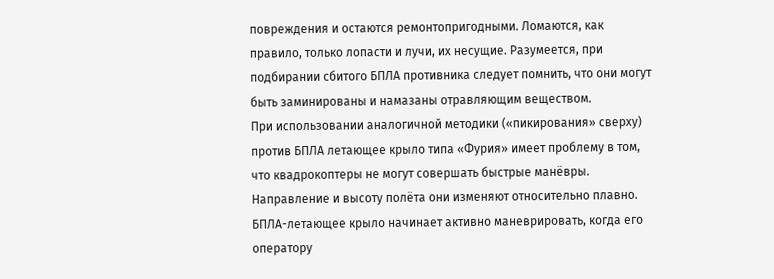повреждения и остаются ремонтопригодными. Ломаются, как правило, только лопасти и лучи, их несущие. Разумеется, при подбирании сбитого БПЛА противника следует помнить, что они могут быть заминированы и намазаны отравляющим веществом.
При использовании аналогичной методики («пикирования» сверху) против БПЛА летающее крыло типа «Фурия» имеет проблему в том, что квадрокоптеры не могут совершать быстрые манёвры. Направление и высоту полёта они изменяют относительно плавно. БПЛА-летающее крыло начинает активно маневрировать, когда его оператору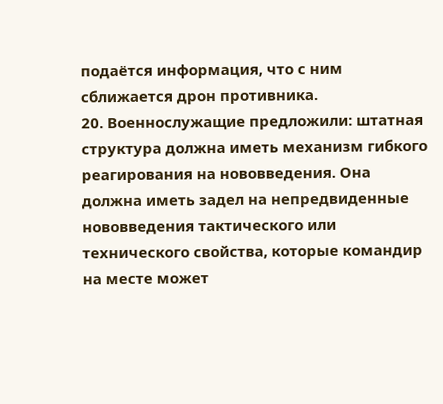подаётся информация, что с ним сближается дрон противника.
20. Военнослужащие предложили: штатная структура должна иметь механизм гибкого реагирования на нововведения. Она должна иметь задел на непредвиденные нововведения тактического или технического свойства, которые командир на месте может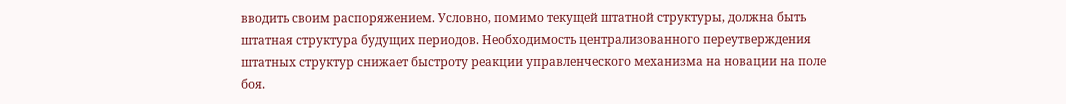вводить своим распоряжением. Условно, помимо текущей штатной структуры, должна быть штатная структура будущих периодов. Необходимость централизованного переутверждения штатных структур снижает быстроту реакции управленческого механизма на новации на поле боя.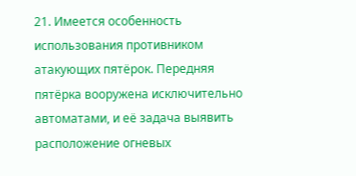21. Имеется особенность использования противником атакующих пятёрок. Передняя пятёрка вооружена исключительно автоматами, и её задача выявить расположение огневых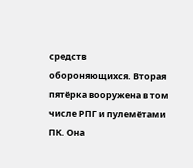средств обороняющихся. Вторая пятёрка вооружена в том числе РПГ и пулемётами ПК. Она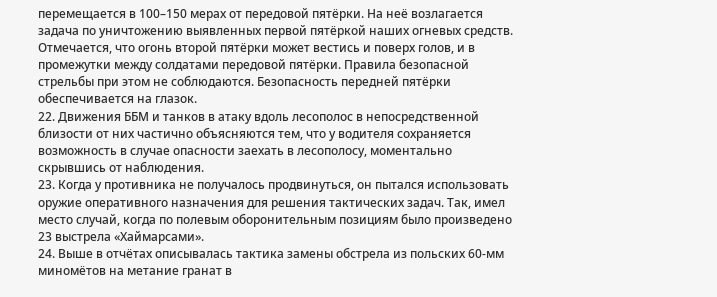перемещается в 100–150 мерах от передовой пятёрки. На неё возлагается задача по уничтожению выявленных первой пятёркой наших огневых средств. Отмечается, что огонь второй пятёрки может вестись и поверх голов, и в промежутки между солдатами передовой пятёрки. Правила безопасной стрельбы при этом не соблюдаются. Безопасность передней пятёрки обеспечивается на глазок.
22. Движения ББМ и танков в атаку вдоль лесополос в непосредственной близости от них частично объясняются тем, что у водителя сохраняется возможность в случае опасности заехать в лесополосу, моментально скрывшись от наблюдения.
23. Когда у противника не получалось продвинуться, он пытался использовать оружие оперативного назначения для решения тактических задач. Так, имел место случай, когда по полевым оборонительным позициям было произведено 23 выстрела «Хаймарсами».
24. Выше в отчётах описывалась тактика замены обстрела из польских 60-мм миномётов на метание гранат в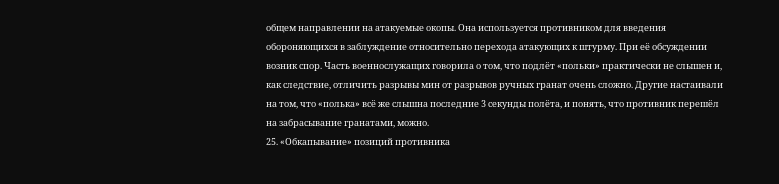общем направлении на атакуемые окопы. Она используется противником для введения обороняющихся в заблуждение относительно перехода атакующих к штурму. При её обсуждении возник спор. Часть военнослужащих говорила о том, что подлёт «польки» практически не слышен и, как следствие, отличить разрывы мин от разрывов ручных гранат очень сложно. Другие настаивали на том, что «полька» всё же слышна последние 3 секунды полёта, и понять, что противник перешёл на забрасывание гранатами, можно.
25. «Обкапывание» позиций противника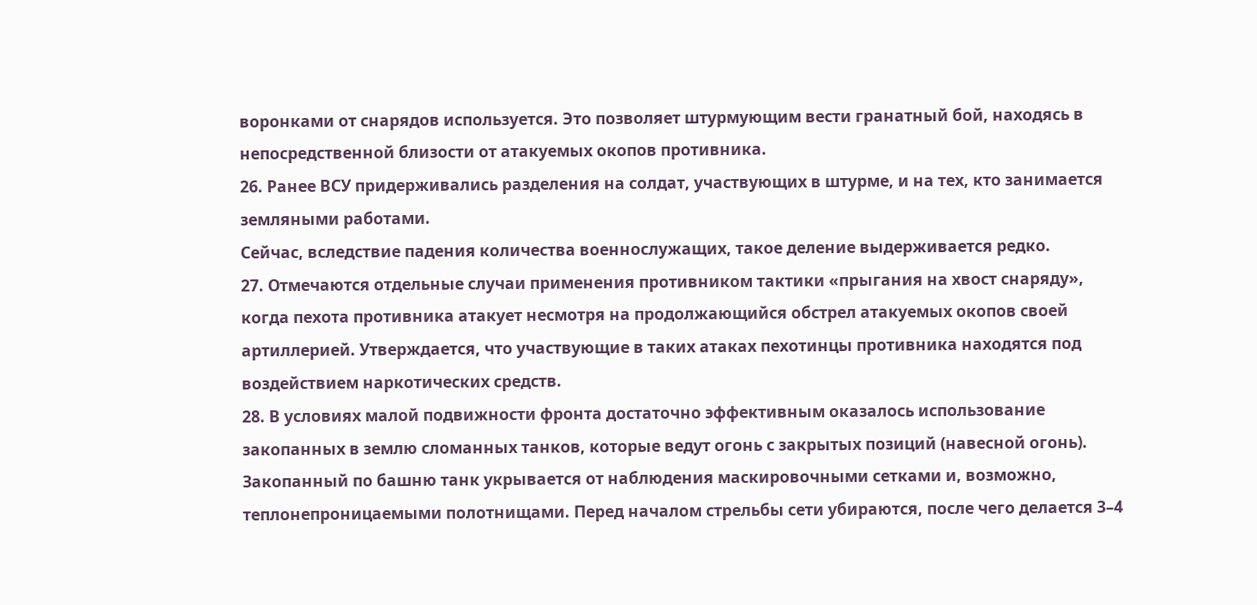воронками от снарядов используется. Это позволяет штурмующим вести гранатный бой, находясь в непосредственной близости от атакуемых окопов противника.
26. Ранее ВСУ придерживались разделения на солдат, участвующих в штурме, и на тех, кто занимается земляными работами.
Сейчас, вследствие падения количества военнослужащих, такое деление выдерживается редко.
27. Отмечаются отдельные случаи применения противником тактики «прыгания на хвост снаряду», когда пехота противника атакует несмотря на продолжающийся обстрел атакуемых окопов своей артиллерией. Утверждается, что участвующие в таких атаках пехотинцы противника находятся под воздействием наркотических средств.
28. В условиях малой подвижности фронта достаточно эффективным оказалось использование закопанных в землю сломанных танков, которые ведут огонь с закрытых позиций (навесной огонь). Закопанный по башню танк укрывается от наблюдения маскировочными сетками и, возможно, теплонепроницаемыми полотнищами. Перед началом стрельбы сети убираются, после чего делается 3–4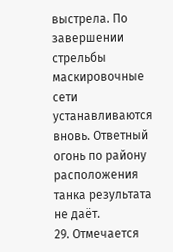выстрела. По завершении стрельбы маскировочные сети устанавливаются вновь. Ответный огонь по району расположения танка результата не даёт.
29. Отмечается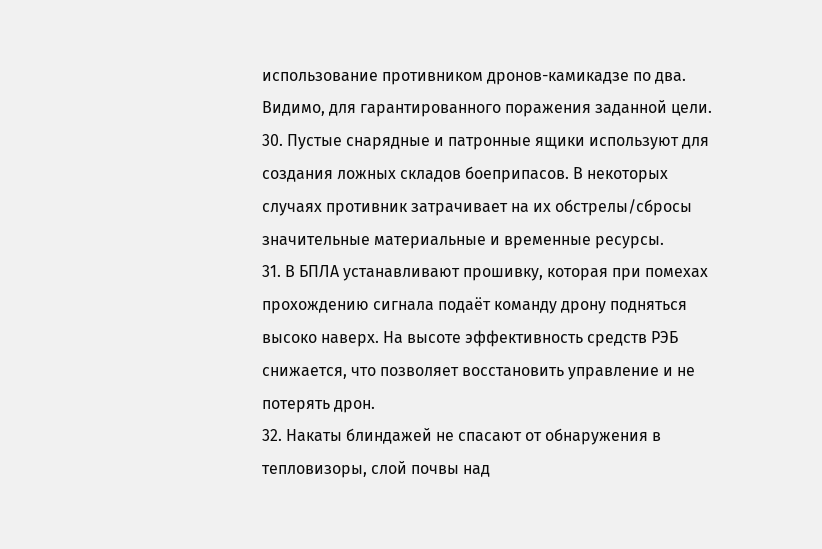использование противником дронов-камикадзе по два. Видимо, для гарантированного поражения заданной цели.
30. Пустые снарядные и патронные ящики используют для создания ложных складов боеприпасов. В некоторых случаях противник затрачивает на их обстрелы/сбросы значительные материальные и временные ресурсы.
31. В БПЛА устанавливают прошивку, которая при помехах прохождению сигнала подаёт команду дрону подняться высоко наверх. На высоте эффективность средств РЭБ снижается, что позволяет восстановить управление и не потерять дрон.
32. Накаты блиндажей не спасают от обнаружения в тепловизоры, слой почвы над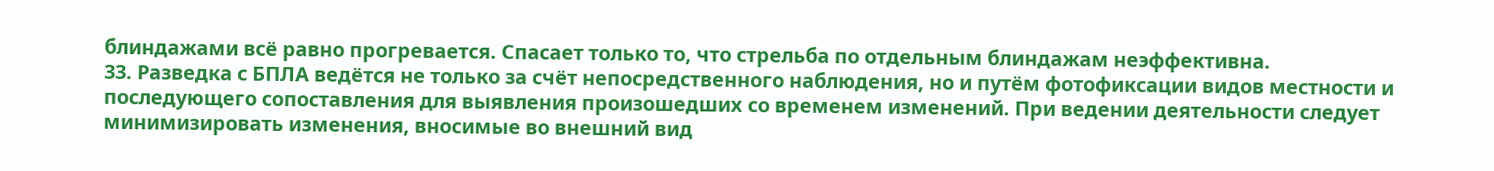блиндажами всё равно прогревается. Спасает только то, что стрельба по отдельным блиндажам неэффективна.
33. Разведка с БПЛА ведётся не только за счёт непосредственного наблюдения, но и путём фотофиксации видов местности и последующего сопоставления для выявления произошедших со временем изменений. При ведении деятельности следует минимизировать изменения, вносимые во внешний вид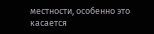местности, особенно это касается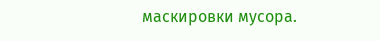маскировки мусора.